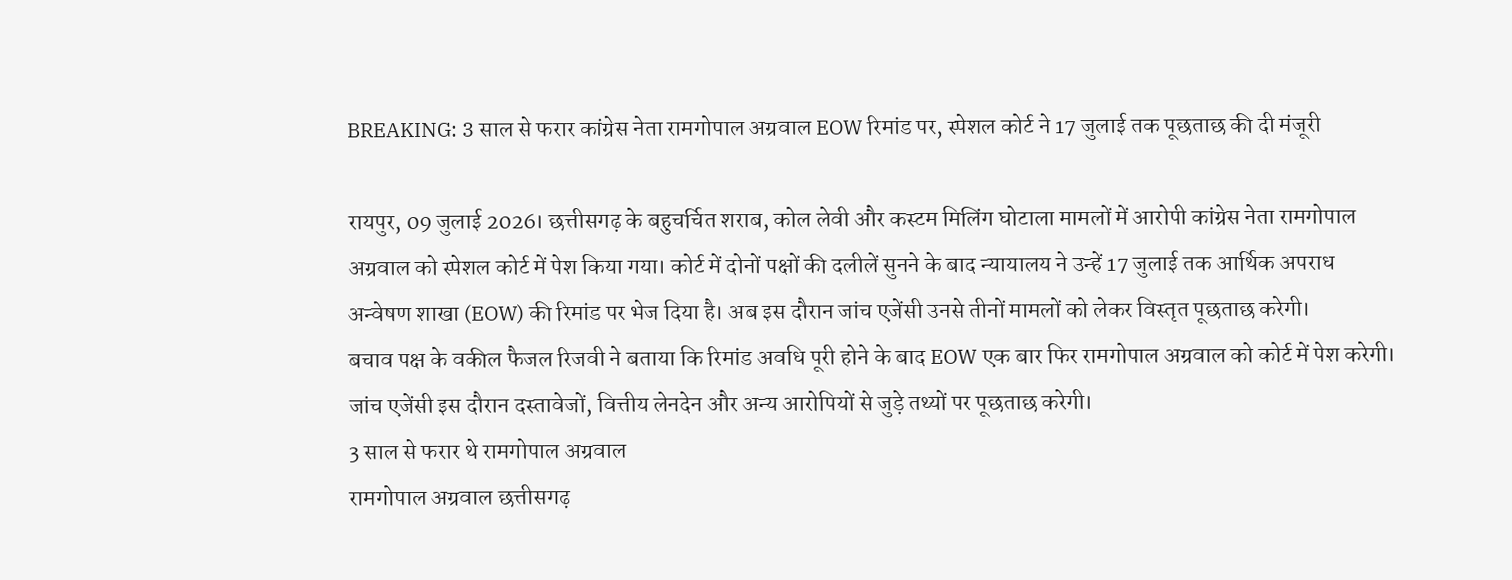BREAKING: 3 साल से फरार कांग्रेस नेता रामगोपाल अग्रवाल EOW रिमांड पर, स्पेशल कोर्ट ने 17 जुलाई तक पूछताछ की दी मंजूरी

रायपुर, 09 जुलाई 2026। छत्तीसगढ़ के बहुचर्चित शराब, कोल लेवी और कस्टम मिलिंग घोटाला मामलों में आरोपी कांग्रेस नेता रामगोपाल अग्रवाल को स्पेशल कोर्ट में पेश किया गया। कोर्ट में दोनों पक्षों की दलीलें सुनने के बाद न्यायालय ने उन्हें 17 जुलाई तक आर्थिक अपराध अन्वेषण शाखा (EOW) की रिमांड पर भेज दिया है। अब इस दौरान जांच एजेंसी उनसे तीनों मामलों को लेकर विस्तृत पूछताछ करेगी।
बचाव पक्ष के वकील फैजल रिजवी ने बताया कि रिमांड अवधि पूरी होने के बाद EOW एक बार फिर रामगोपाल अग्रवाल को कोर्ट में पेश करेगी। जांच एजेंसी इस दौरान दस्तावेजों, वित्तीय लेनदेन और अन्य आरोपियों से जुड़े तथ्यों पर पूछताछ करेगी।
3 साल से फरार थे रामगोपाल अग्रवाल
रामगोपाल अग्रवाल छत्तीसगढ़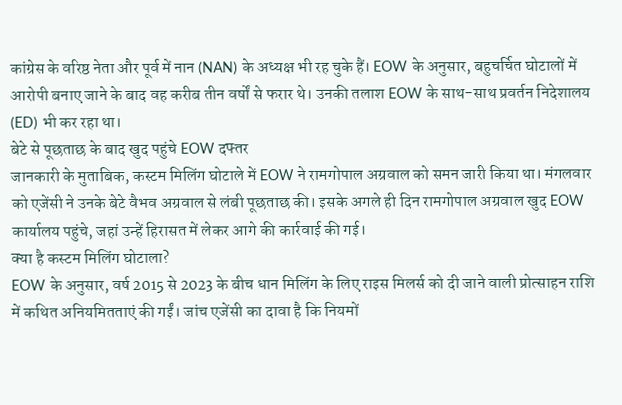कांग्रेस के वरिष्ठ नेता और पूर्व में नान (NAN) के अध्यक्ष भी रह चुके हैं। EOW के अनुसार, बहुचर्चित घोटालों में आरोपी बनाए जाने के बाद वह करीब तीन वर्षों से फरार थे। उनकी तलाश EOW के साथ-साथ प्रवर्तन निदेशालय (ED) भी कर रहा था।
बेटे से पूछताछ के बाद खुद पहुंचे EOW दफ्तर
जानकारी के मुताबिक, कस्टम मिलिंग घोटाले में EOW ने रामगोपाल अग्रवाल को समन जारी किया था। मंगलवार को एजेंसी ने उनके बेटे वैभव अग्रवाल से लंबी पूछताछ की। इसके अगले ही दिन रामगोपाल अग्रवाल खुद EOW कार्यालय पहुंचे, जहां उन्हें हिरासत में लेकर आगे की कार्रवाई की गई।
क्या है कस्टम मिलिंग घोटाला?
EOW के अनुसार, वर्ष 2015 से 2023 के बीच धान मिलिंग के लिए राइस मिलर्स को दी जाने वाली प्रोत्साहन राशि में कथित अनियमितताएं की गईं। जांच एजेंसी का दावा है कि नियमों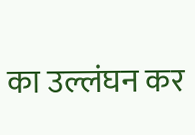का उल्लंघन कर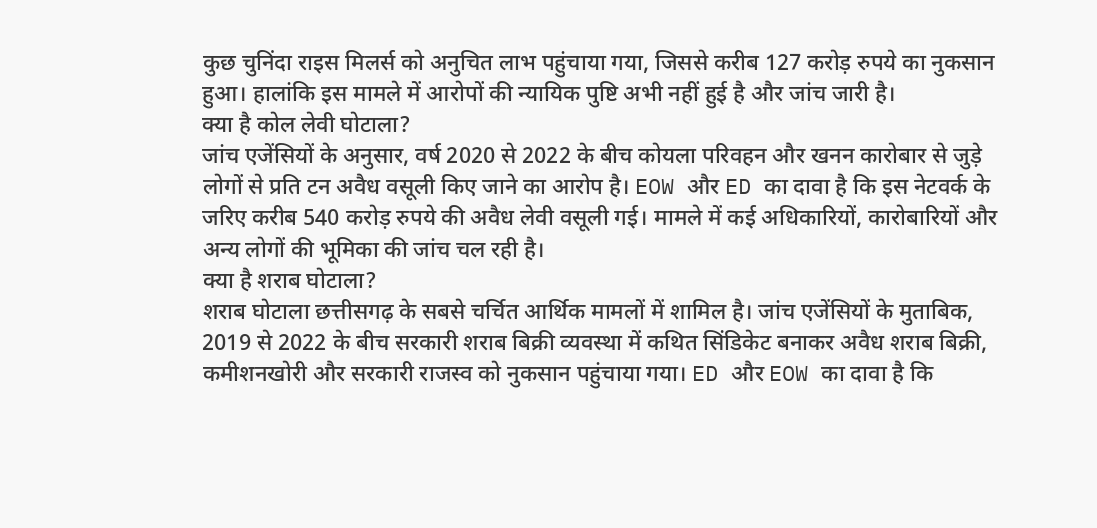कुछ चुनिंदा राइस मिलर्स को अनुचित लाभ पहुंचाया गया, जिससे करीब 127 करोड़ रुपये का नुकसान हुआ। हालांकि इस मामले में आरोपों की न्यायिक पुष्टि अभी नहीं हुई है और जांच जारी है।
क्या है कोल लेवी घोटाला?
जांच एजेंसियों के अनुसार, वर्ष 2020 से 2022 के बीच कोयला परिवहन और खनन कारोबार से जुड़े लोगों से प्रति टन अवैध वसूली किए जाने का आरोप है। EOW और ED का दावा है कि इस नेटवर्क के जरिए करीब 540 करोड़ रुपये की अवैध लेवी वसूली गई। मामले में कई अधिकारियों, कारोबारियों और अन्य लोगों की भूमिका की जांच चल रही है।
क्या है शराब घोटाला?
शराब घोटाला छत्तीसगढ़ के सबसे चर्चित आर्थिक मामलों में शामिल है। जांच एजेंसियों के मुताबिक, 2019 से 2022 के बीच सरकारी शराब बिक्री व्यवस्था में कथित सिंडिकेट बनाकर अवैध शराब बिक्री, कमीशनखोरी और सरकारी राजस्व को नुकसान पहुंचाया गया। ED और EOW का दावा है कि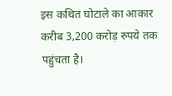इस कथित घोटाले का आकार करीब 3,200 करोड़ रुपये तक पहुंचता है।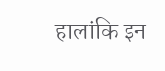हालांकि इन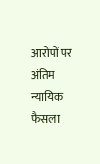आरोपों पर अंतिम न्यायिक फैसला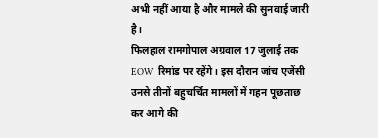अभी नहीं आया है और मामले की सुनवाई जारी है।
फिलहाल रामगोपाल अग्रवाल 17 जुलाई तक EOW रिमांड पर रहेंगे। इस दौरान जांच एजेंसी उनसे तीनों बहुचर्चित मामलों में गहन पूछताछ कर आगे की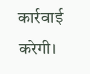कार्रवाई करेगी।